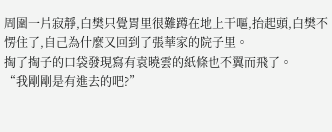周圍一片寂靜,白樊只覺胃里很難蹲在地上干嘔,抬起頭,白樊不愣住了,自己為什麼又回到了張華家的院子里。
掏了掏子的口袋發現寫有袁曉雲的紙條也不翼而飛了。
“我剛剛是有進去的吧?”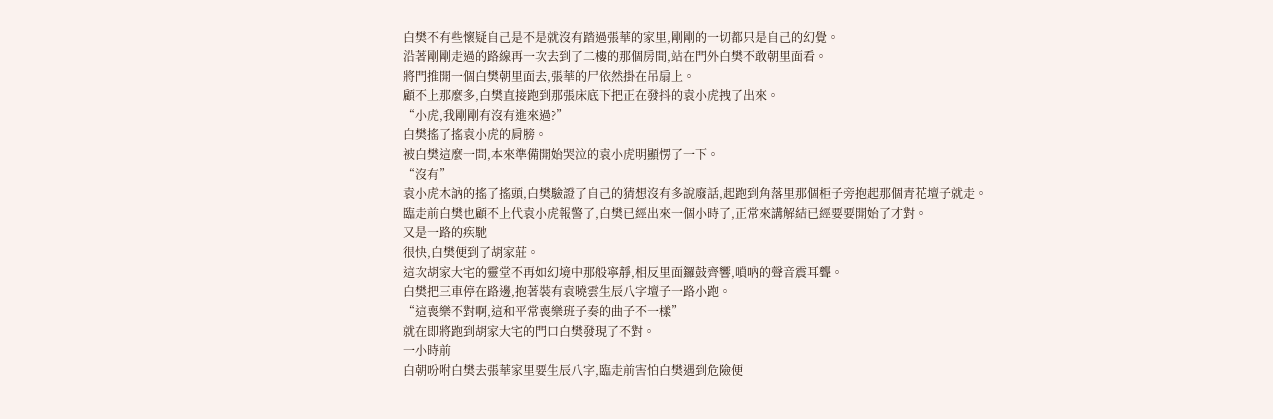白樊不有些懷疑自己是不是就沒有踏過張華的家里,剛剛的一切都只是自己的幻覺。
沿著剛剛走過的路線再一次去到了二樓的那個房間,站在門外白樊不敢朝里面看。
將門推開一個白樊朝里面去,張華的尸依然掛在吊扇上。
顧不上那麼多,白樊直接跑到那張床底下把正在發抖的袁小虎拽了出來。
“小虎,我剛剛有沒有進來過?”
白樊搖了搖袁小虎的肩膀。
被白樊這麼一問,本來準備開始哭泣的袁小虎明顯愣了一下。
“沒有”
袁小虎木訥的搖了搖頭,白樊驗證了自己的猜想沒有多說廢話,起跑到角落里那個柜子旁抱起那個青花壇子就走。
臨走前白樊也顧不上代袁小虎報警了,白樊已經出來一個小時了,正常來講解結已經要要開始了才對。
又是一路的疾馳
很快,白樊便到了胡家莊。
這次胡家大宅的靈堂不再如幻境中那般寧靜,相反里面鑼鼓齊響,嗩吶的聲音震耳聾。
白樊把三車停在路邊,抱著裝有袁曉雲生辰八字壇子一路小跑。
“這喪樂不對啊,這和平常喪樂班子奏的曲子不一樣”
就在即將跑到胡家大宅的門口白樊發現了不對。
一小時前
白朝吩咐白樊去張華家里要生辰八字,臨走前害怕白樊遇到危險便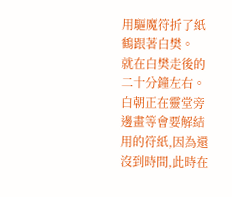用驅魔符折了紙鶴跟著白樊。
就在白樊走後的二十分鐘左右。
白朝正在靈堂旁邊畫等會要解結用的符紙,因為還沒到時間,此時在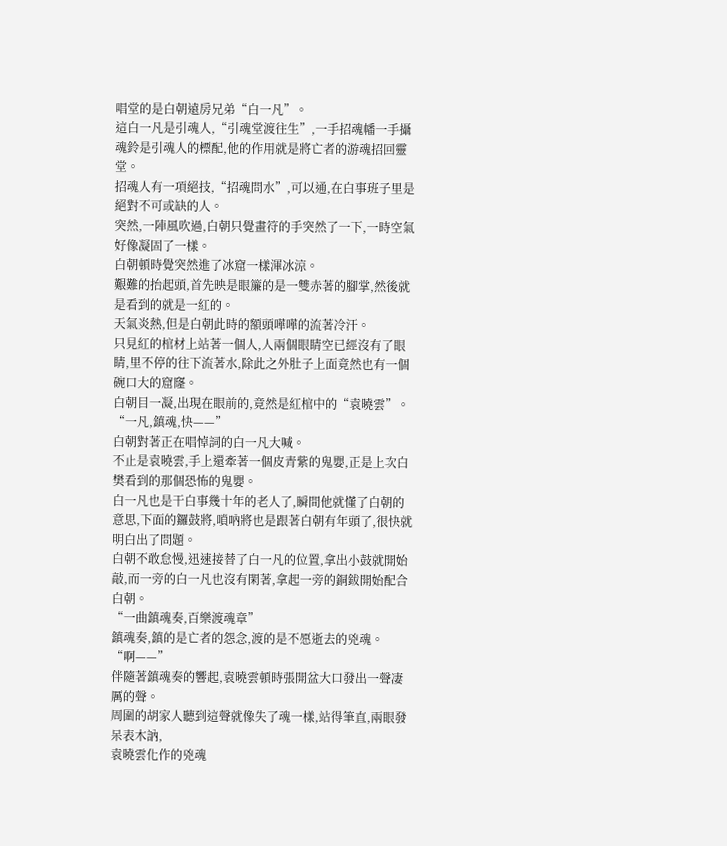唱堂的是白朝遠房兄弟“白一凡”。
這白一凡是引魂人,“引魂堂渡往生”,一手招魂幡一手攝魂鈴是引魂人的標配,他的作用就是將亡者的游魂招回靈堂。
招魂人有一項絕技,“招魂問水”,可以通,在白事班子里是絕對不可或缺的人。
突然,一陣風吹過,白朝只覺畫符的手突然了一下,一時空氣好像凝固了一樣。
白朝頓時覺突然進了冰窟一樣渾冰涼。
艱難的抬起頭,首先映是眼簾的是一雙赤著的腳掌,然後就是看到的就是一紅的。
天氣炎熱,但是白朝此時的額頭嘩嘩的流著冷汗。
只見紅的棺材上站著一個人,人兩個眼睛空已經沒有了眼睛,里不停的往下流著水,除此之外肚子上面竟然也有一個碗口大的窟窿。
白朝目一凝,出現在眼前的,竟然是紅棺中的“袁曉雲”。
“一凡,鎮魂,快——”
白朝對著正在唱悼詞的白一凡大喊。
不止是袁曉雲,手上還牽著一個皮青紫的鬼嬰,正是上次白樊看到的那個恐怖的鬼嬰。
白一凡也是干白事幾十年的老人了,瞬間他就懂了白朝的意思,下面的鑼鼓將,嗩吶將也是跟著白朝有年頭了,很快就明白出了問題。
白朝不敢怠慢,迅速接替了白一凡的位置,拿出小鼓就開始敲,而一旁的白一凡也沒有閑著,拿起一旁的銅鈸開始配合白朝。
“一曲鎮魂奏,百樂渡魂章”
鎮魂奏,鎮的是亡者的怨念,渡的是不愿逝去的兇魂。
“啊——”
伴隨著鎮魂奏的響起,袁曉雲頓時張開盆大口發出一聲凄厲的聲。
周圍的胡家人聽到這聲就像失了魂一樣,站得筆直,兩眼發呆表木訥,
袁曉雲化作的兇魂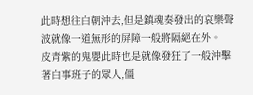此時想往白朝沖去,但是鎮魂奏發出的哀樂聲波就像一道無形的屏障一般將隔絕在外。
皮青紫的鬼嬰此時也是就像發狂了一般沖擊著白事班子的眾人,僵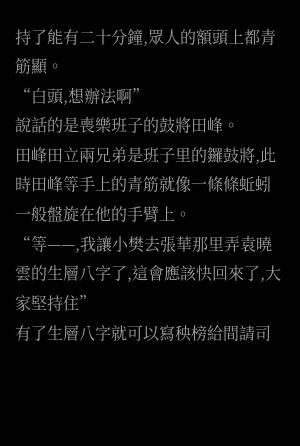持了能有二十分鐘,眾人的額頭上都青筋顯。
“白頭,想辦法啊”
說話的是喪樂班子的鼓將田峰。
田峰田立兩兄弟是班子里的鑼鼓將,此時田峰等手上的青筋就像一條條蚯蚓一般盤旋在他的手臂上。
“等——,我讓小樊去張華那里弄袁曉雲的生層八字了,這會應該快回來了,大家堅持住”
有了生層八字就可以寫秧榜給間請司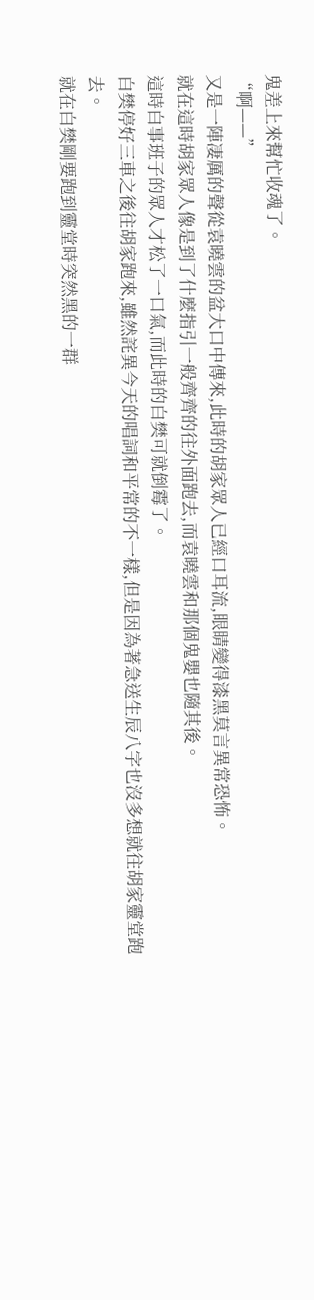鬼差上來幫忙收魂了。
“啊——”
又是一陣凄厲的聲從袁曉雲的盆大口中傳來,此時的胡家眾人已經口耳流,眼睛變得漆黑莫言異常恐怖。
就在這時胡家眾人像是到了什麼指引一般齊齊的往外面跑去,而袁曉雲和那個鬼嬰也隨其後。
這時白事班子的眾人才松了一口氣,而此時的白樊可就倒霉了。
白樊停好三車之後往胡家跑來,雖然詫異今天的唱詞和平常的不一樣,但是因為著急送生辰八字也沒多想就往胡家靈堂跑去。
就在白樊剛要跑到靈堂時突然黑的一群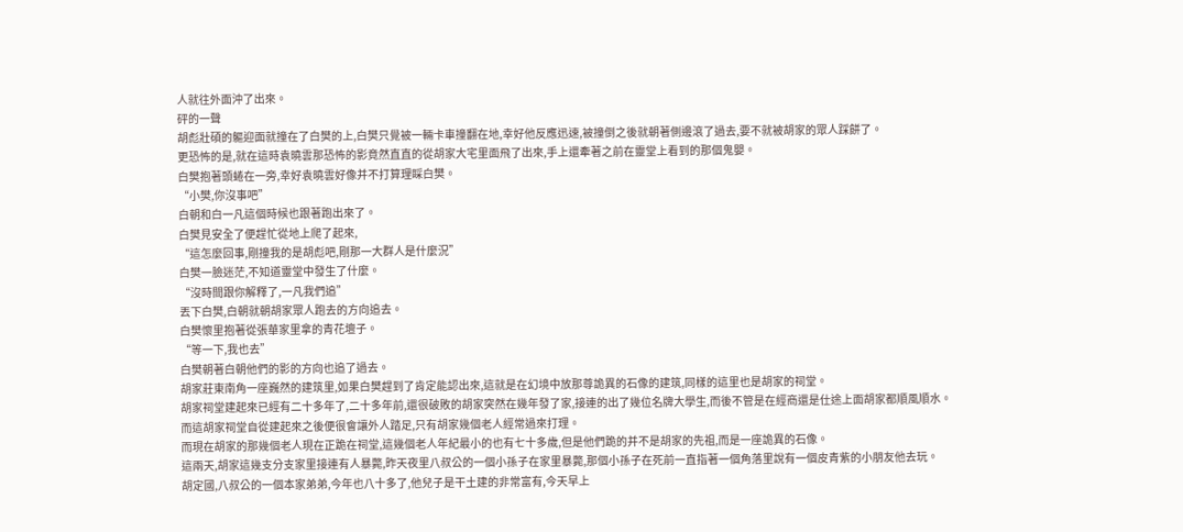人就往外面沖了出來。
砰的一聲
胡彪壯碩的軀迎面就撞在了白樊的上,白樊只覺被一輛卡車撞翻在地,幸好他反應迅速,被撞倒之後就朝著側邊滾了過去,要不就被胡家的眾人踩餅了。
更恐怖的是,就在這時袁曉雲那恐怖的影竟然直直的從胡家大宅里面飛了出來,手上還牽著之前在靈堂上看到的那個鬼嬰。
白樊抱著頭蜷在一旁,幸好袁曉雲好像并不打算理睬白樊。
“小樊,你沒事吧”
白朝和白一凡這個時候也跟著跑出來了。
白樊見安全了便趕忙從地上爬了起來,
“這怎麼回事,剛撞我的是胡彪吧,剛那一大群人是什麼況”
白樊一臉迷茫,不知道靈堂中發生了什麼。
“沒時間跟你解釋了,一凡我們追”
丟下白樊,白朝就朝胡家眾人跑去的方向追去。
白樊懷里抱著從張華家里拿的青花壇子。
“等一下,我也去”
白樊朝著白朝他們的影的方向也追了過去。
胡家莊東南角一座巍然的建筑里,如果白樊趕到了肯定能認出來,這就是在幻境中放那尊詭異的石像的建筑,同樣的這里也是胡家的祠堂。
胡家祠堂建起來已經有二十多年了,二十多年前,還很破敗的胡家突然在幾年發了家,接連的出了幾位名牌大學生,而後不管是在經商還是仕途上面胡家都順風順水。
而這胡家祠堂自從建起來之後便很會讓外人踏足,只有胡家幾個老人經常過來打理。
而現在胡家的那幾個老人現在正跪在祠堂,這幾個老人年紀最小的也有七十多歲,但是他們跪的并不是胡家的先祖,而是一座詭異的石像。
這兩天,胡家這幾支分支家里接連有人暴斃,昨天夜里八叔公的一個小孫子在家里暴斃,那個小孫子在死前一直指著一個角落里說有一個皮青紫的小朋友他去玩。
胡定國,八叔公的一個本家弟弟,今年也八十多了,他兒子是干土建的非常富有,今天早上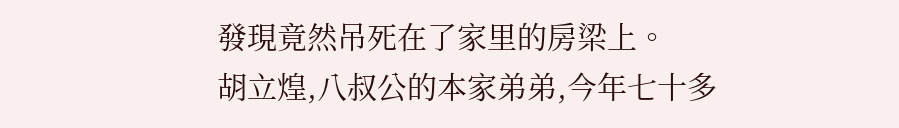發現竟然吊死在了家里的房梁上。
胡立煌,八叔公的本家弟弟,今年七十多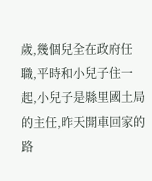歲,幾個兒全在政府任職,平時和小兒子住一起,小兒子是縣里國土局的主任,昨天開車回家的路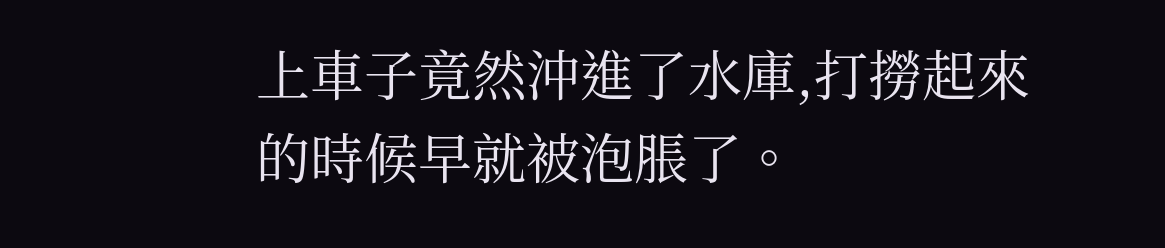上車子竟然沖進了水庫,打撈起來的時候早就被泡脹了。